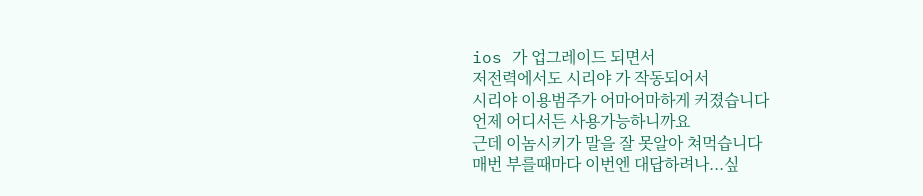ios 가 업그레이드 되면서
저전력에서도 시리야 가 작동되어서
시리야 이용범주가 어마어마하게 커졌습니다
언제 어디서든 사용가능하니까요
근데 이놈시키가 말을 잘 못알아 쳐먹습니다
매번 부를때마다 이번엔 대답하려나...싶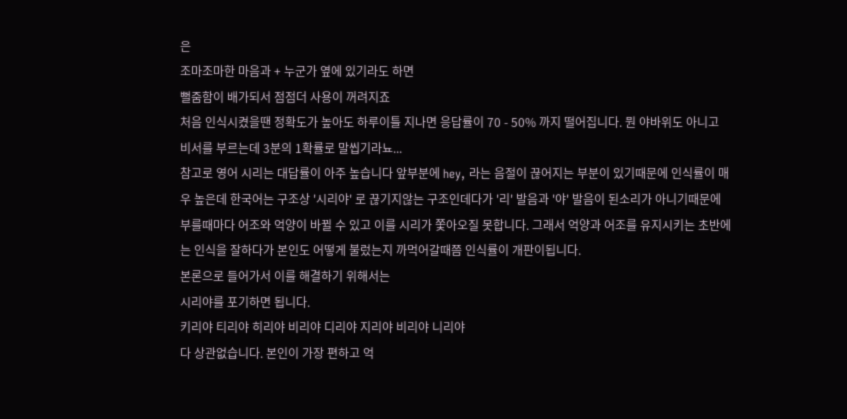은
조마조마한 마음과 + 누군가 옆에 있기라도 하면
뻘줌함이 배가되서 점점더 사용이 꺼려지죠
처음 인식시켰을땐 정확도가 높아도 하루이틀 지나면 응답률이 70 - 50% 까지 떨어집니다. 뭔 야바위도 아니고 비서를 부르는데 3분의 1확률로 말씹기라뇨...
참고로 영어 시리는 대답률이 아주 높습니다 앞부분에 hey, 라는 음절이 끊어지는 부분이 있기때문에 인식률이 매우 높은데 한국어는 구조상 '시리야' 로 끊기지않는 구조인데다가 '리' 발음과 '야' 발음이 된소리가 아니기때문에 부를때마다 어조와 억양이 바뀔 수 있고 이를 시리가 쫓아오질 못합니다. 그래서 억양과 어조를 유지시키는 초반에는 인식을 잘하다가 본인도 어떻게 불렀는지 까먹어갈때쯤 인식률이 개판이됩니다.
본론으로 들어가서 이를 해결하기 위해서는
시리야를 포기하면 됩니다.
키리야 티리야 히리야 비리야 디리야 지리야 비리야 니리야
다 상관없습니다. 본인이 가장 편하고 억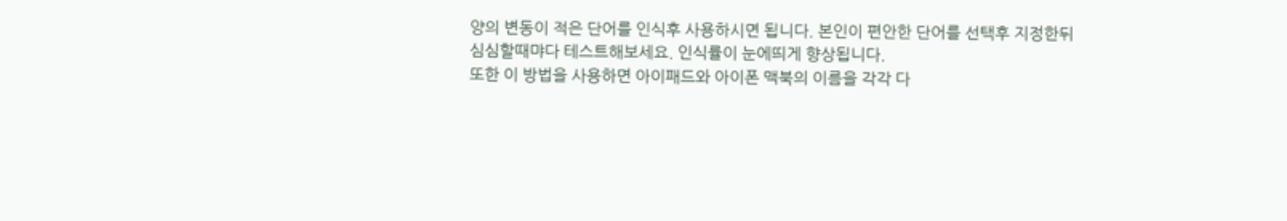양의 변동이 적은 단어를 인식후 사용하시면 됩니다. 본인이 편안한 단어를 선택후 지정한뒤 심심할때먀다 테스트해보세요. 인식률이 눈에띄게 향상됩니다.
또한 이 방법을 사용하면 아이패드와 아이폰 맥북의 이름을 각각 다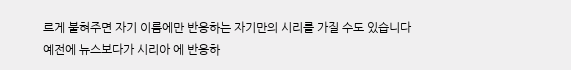르게 붙혀주면 자기 이름에만 반응하는 자기만의 시리를 가질 수도 있습니다
예전에 뉴스보다가 시리아 에 반응하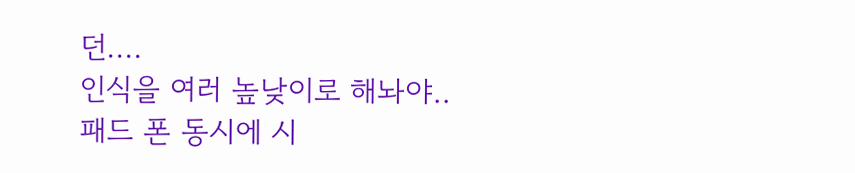던....
인식을 여러 높낮이로 해놔야..
패드 폰 동시에 시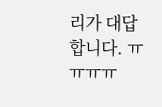리가 대답합니다. ㅠㅠㅠㅠ